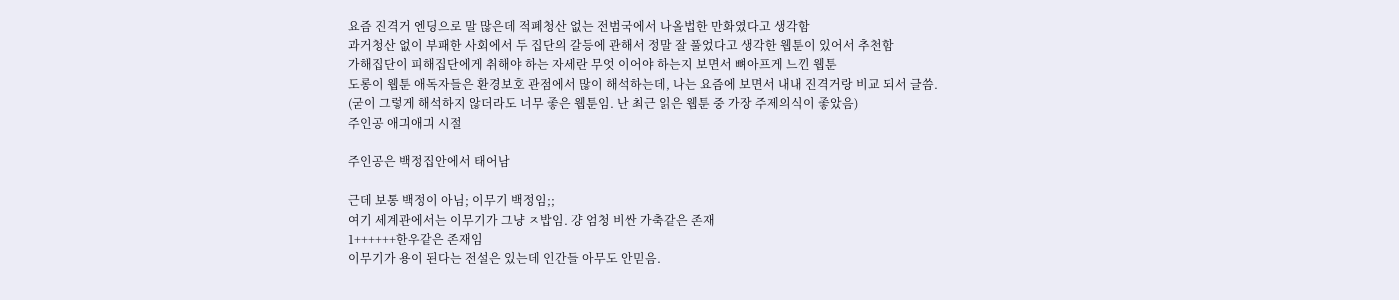요즘 진격거 엔딩으로 말 많은데 적폐청산 없는 전범국에서 나올법한 만화였다고 생각함
과거청산 없이 부패한 사회에서 두 집단의 갈등에 관해서 정말 잘 풀었다고 생각한 웹툰이 있어서 추천함
가해집단이 피해집단에게 취해야 하는 자세란 무엇 이어야 하는지 보면서 뼈아프게 느낀 웹툰
도롱이 웹툰 애독자들은 환경보호 관점에서 많이 해석하는데, 나는 요즘에 보면서 내내 진격거랑 비교 되서 글씀.
(굳이 그렇게 해석하지 않더라도 너무 좋은 웹툰임. 난 최근 읽은 웹툰 중 가장 주제의식이 좋았음)
주인공 애긔애긔 시절

주인공은 백정집안에서 태어남

근데 보통 백정이 아님; 이무기 백정임;;
여기 세계관에서는 이무기가 그냥 ㅈ밥임. 걍 엄청 비싼 가축같은 존재
1++++++한우같은 존재임
이무기가 용이 된다는 전설은 있는데 인간들 아무도 안믿음.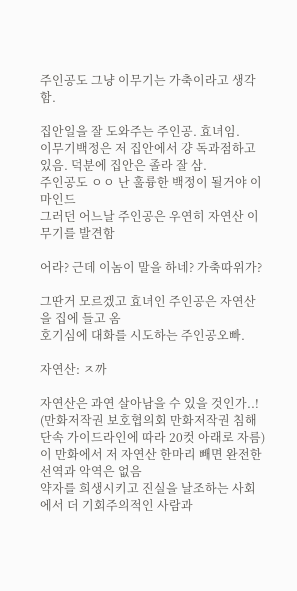주인공도 그냥 이무기는 가축이라고 생각함.

집안일을 잘 도와주는 주인공. 효녀임.
이무기백정은 저 집안에서 걍 독과점하고 있음. 덕분에 집안은 졸라 잘 삼.
주인공도 ㅇㅇ 난 훌륭한 백정이 될거야 이 마인드
그러던 어느날 주인공은 우연히 자연산 이무기를 발견함

어라? 근데 이놈이 말을 하네? 가축따위가?

그딴거 모르겠고 효녀인 주인공은 자연산을 집에 들고 옴
호기심에 대화를 시도하는 주인공오빠.

자연산: ㅈ까

자연산은 과연 살아남을 수 있을 것인가..!
(만화저작권 보호협의회 만화저작권 침해 단속 가이드라인에 따라 20컷 아래로 자름)
이 만화에서 저 자연산 한마리 빼면 완전한 선역과 악역은 없음
약자를 희생시키고 진실을 날조하는 사회에서 더 기회주의적인 사람과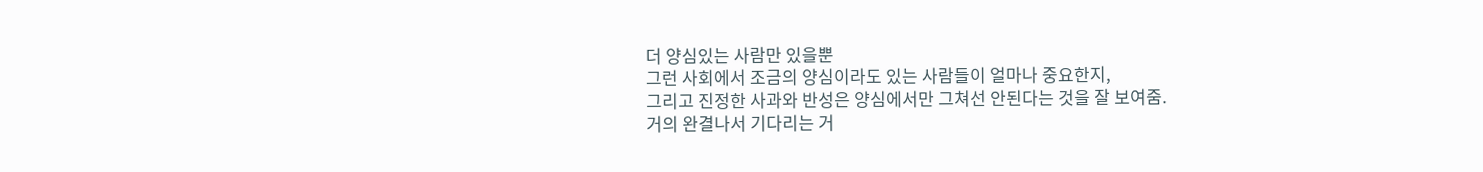더 양심있는 사람만 있을뿐
그런 사회에서 조금의 양심이라도 있는 사람들이 얼마나 중요한지,
그리고 진정한 사과와 반성은 양심에서만 그쳐선 안된다는 것을 잘 보여줌.
거의 완결나서 기다리는 거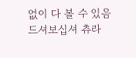없이 다 볼 수 있음
드셔보십셔 츄라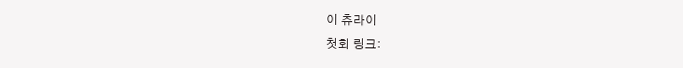이 츄라이
첫회 링크: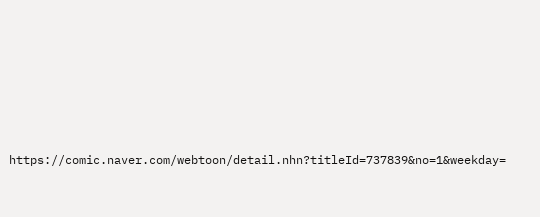https://comic.naver.com/webtoon/detail.nhn?titleId=737839&no=1&weekday=